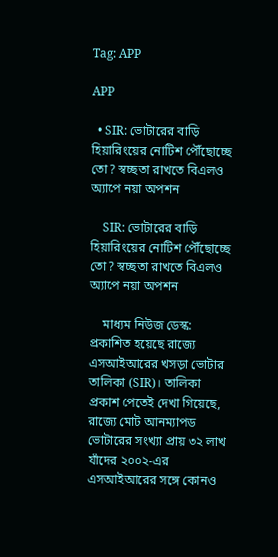Tag: APP

APP

  • SIR: ভোটারের বাড়ি হিয়ারিংয়ের নোটিশ পৌঁছোচ্ছে তো? স্বচ্ছতা রাখতে বিএলও অ্যাপে নয়া অপশন

    SIR: ভোটারের বাড়ি হিয়ারিংয়ের নোটিশ পৌঁছোচ্ছে তো? স্বচ্ছতা রাখতে বিএলও অ্যাপে নয়া অপশন

    মাধ্যম নিউজ ডেস্ক: প্রকাশিত হয়েছে রাজ্যে এসআইআরের খসড়া ভোটার তালিকা (SIR)। তালিকা প্রকাশ পেতেই দেখা গিয়েছে, রাজ্যে মোট আনম্যাপড ভোটারের সংখ্যা প্রায় ৩২ লাখ যাঁদের ২০০২-এর এসআইআরের সঙ্গে কোনও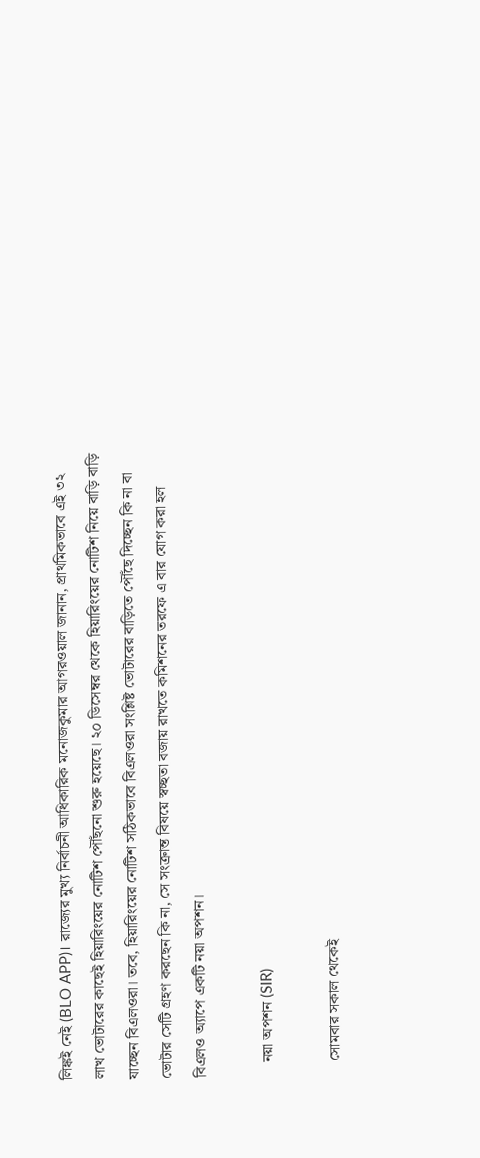লিঙ্কই নেই (BLO APP)। রাজ্যের মুখ্য নির্বাচনী আধিকারিক মনোজকুমার আগরওয়াল জানান, প্রাথমিকভাবে এই ৩২ লাখ ভোটারের কাছেই হিয়ারিংয়ের নোটিশ পৌঁছনো শুরু হয়েছে। ২০ ডিসেম্বর থেকে হিয়ারিংয়ের নোটিশ নিয়ে বাড়ি বাড়ি যাচ্ছেন বিএলওরা। তবে, হিয়ারিংয়ের নোটিশ সঠিকভাবে বিএলওরা সংশ্লিষ্ট ভোটারের বাড়িতে পৌঁছে দিচ্ছেন কি না বা ভোটার সেটি গ্রহণ করছেন কি না, সে সংক্রান্ত বিষয়ে স্বচ্ছতা বজায় রাখতে কমিশনের তরফে এ বার যোগ করা হল বিএলও অ্যাপে একটি নয়া অপশন।

    নয়া অপশন (SIR)

    সোমবার সকাল থেকেই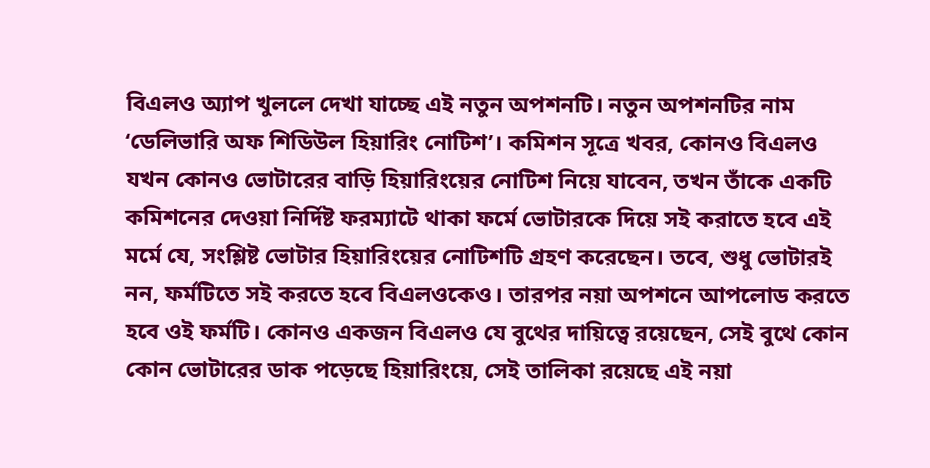বিএলও অ্যাপ খুললে দেখা যাচ্ছে এই নতুন অপশনটি। নতুন অপশনটির নাম ‘ডেলিভারি অফ শিডিউল হিয়ারিং নোটিশ’। কমিশন সূত্রে খবর, কোনও বিএলও যখন কোনও ভোটারের বাড়ি হিয়ারিংয়ের নোটিশ নিয়ে যাবেন, তখন তাঁকে একটি কমিশনের দেওয়া নির্দিষ্ট ফরম্যাটে থাকা ফর্মে ভোটারকে দিয়ে সই করাতে হবে এই মর্মে যে, সংশ্লিষ্ট ভোটার হিয়ারিংয়ের নোটিশটি গ্রহণ করেছেন। তবে, শুধু ভোটারই নন, ফর্মটিতে সই করতে হবে বিএলওকেও। তারপর নয়া অপশনে আপলোড করতে হবে ওই ফর্মটি। কোনও একজন বিএলও যে বুথের দায়িত্বে রয়েছেন, সেই বুথে কোন কোন ভোটারের ডাক পড়েছে হিয়ারিংয়ে, সেই তালিকা রয়েছে এই নয়া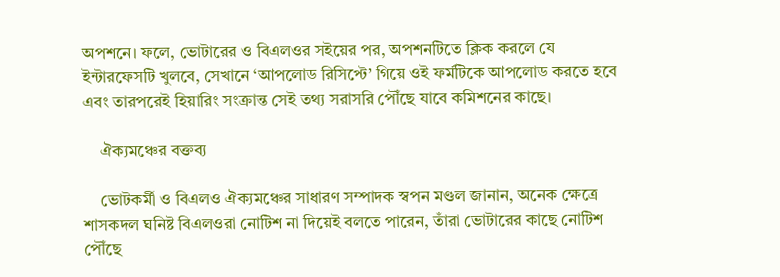অপশনে। ফলে, ভোটারের ও বিএলওর সইয়ের পর, অপশনটিতে ক্লিক করলে যে ইন্টারফেসটি খুলবে, সেখানে ‘আপলোড রিসিপ্টে’ গিয়ে ওই ফর্মটিকে আপলোড করতে হবে এবং তারপরেই হিয়ারিং সংক্রান্ত সেই তথ্য সরাসরি পৌঁছে যাবে কমিশনের কাছে।

    ঐক্যমঞ্চের বক্তব্য

    ভোটকর্মী ও বিএলও ঐক্যমঞ্চের সাধারণ সম্পাদক স্বপন মণ্ডল জানান, অনেক ক্ষেত্রে শাসকদল ঘনিষ্ট বিএলওরা নোটিশ না দিয়েই বলতে পারেন, তাঁরা ভোটারের কাছে নোটিশ  পৌঁছে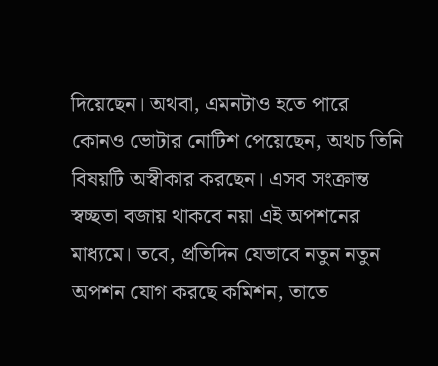দিয়েছেন। অথবা, এমনটাও হতে পারে কোনও ভোটার নোটিশ পেয়েছেন, অথচ তিনি বিষয়টি অস্বীকার করছেন। এসব সংক্রান্ত স্বচ্ছতা বজায় থাকবে নয়া এই অপশনের মাধ্যমে। তবে, প্রতিদিন যেভাবে নতুন নতুন অপশন যোগ করছে কমিশন, তাতে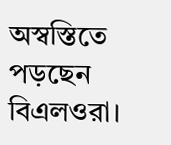অস্বস্তিতে পড়ছেন বিএলওরা।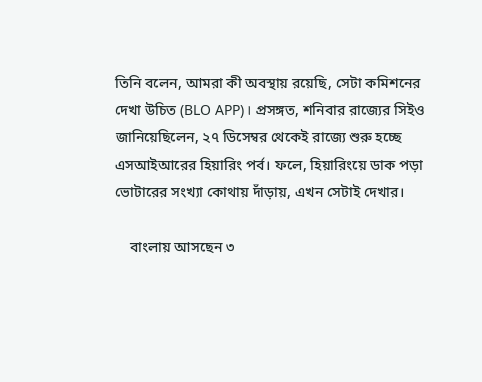তিনি বলেন, আমরা কী অবস্থায় রয়েছি, সেটা কমিশনের দেখা উচিত (BLO APP)। প্রসঙ্গত, শনিবার রাজ্যের সিইও জানিয়েছিলেন, ২৭ ডিসেম্বর থেকেই রাজ্যে শুরু হচ্ছে এসআইআরের হিয়ারিং পর্ব। ফলে, হিয়ারিংয়ে ডাক পড়া ভোটারের সংখ্যা কোথায় দাঁড়ায়, এখন সেটাই দেখার।

    বাংলায় আসছেন ৩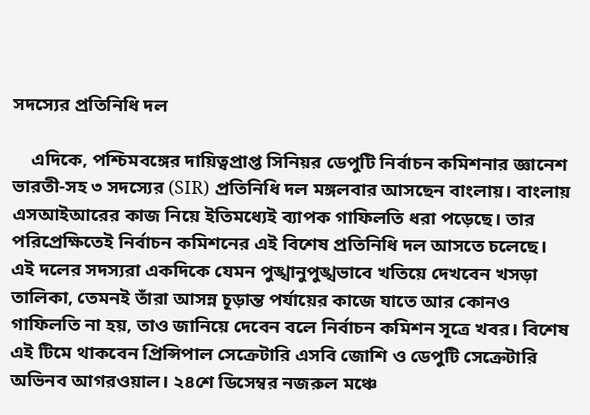সদস্যের প্রতিনিধি দল

    এদিকে, পশ্চিমবঙ্গের দায়িত্বপ্রাপ্ত সিনিয়র ডেপুটি নির্বাচন কমিশনার জ্ঞানেশ ভারতী-সহ ৩ সদস্যের (SIR) প্রতিনিধি দল মঙ্গলবার আসছেন বাংলায়। বাংলায় এসআইআরের কাজ নিয়ে ইতিমধ্যেই ব্যাপক গাফিলতি ধরা পড়েছে। তার পরিপ্রেক্ষিতেই নির্বাচন কমিশনের এই বিশেষ প্রতিনিধি দল আসতে চলেছে। এই দলের সদস্যরা একদিকে যেমন পুঙ্খানুপুঙ্খভাবে খতিয়ে দেখবেন খসড়া তালিকা, তেমনই তাঁরা আসন্ন চূড়ান্ত পর্যায়ের কাজে যাতে আর কোনও গাফিলতি না হয়, তাও জানিয়ে দেবেন বলে নির্বাচন কমিশন সূত্রে খবর। বিশেষ এই টিমে থাকবেন প্রিন্সিপাল সেক্রেটারি এসবি জোশি ও ডেপুটি সেক্রেটারি অভিনব আগরওয়াল। ২৪শে ডিসেম্বর নজরুল মঞ্চে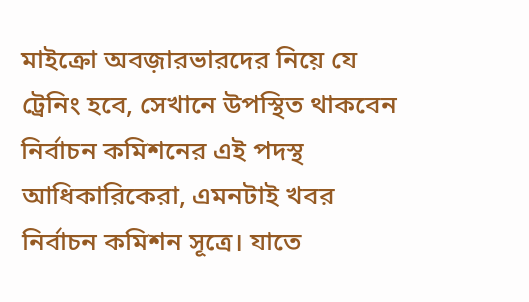মাইক্রো অবজ়ারভারদের নিয়ে যে ট্রেনিং হবে, সেখানে উপস্থিত থাকবেন নির্বাচন কমিশনের এই পদস্থ আধিকারিকেরা, এমনটাই খবর নির্বাচন কমিশন সূত্রে। যাতে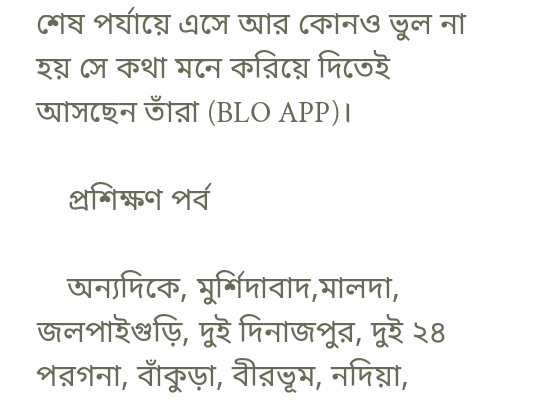শেষ পর্যায়ে এসে আর কোনও ভুল না হয় সে কথা মনে করিয়ে দিতেই আসছেন তাঁরা (BLO APP)।

    প্রশিক্ষণ পর্ব

    অন্যদিকে, মুর্শিদাবাদ,মালদা, জলপাইগুড়ি, দুই দিনাজপুর, দুই ২৪ পরগনা, বাঁকুড়া, বীরভূম, নদিয়া,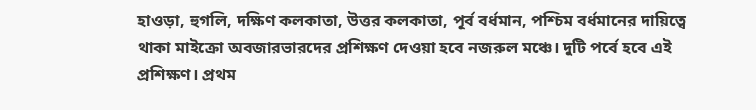হাওড়া, হুগলি, দক্ষিণ কলকাতা, উত্তর কলকাতা, পূর্ব বর্ধমান, পশ্চিম বর্ধমানের দায়িত্বে থাকা মাইক্রো অবজারভারদের প্রশিক্ষণ দেওয়া হবে নজরুল মঞ্চে। দুটি পর্বে হবে এই প্রশিক্ষণ। প্রথম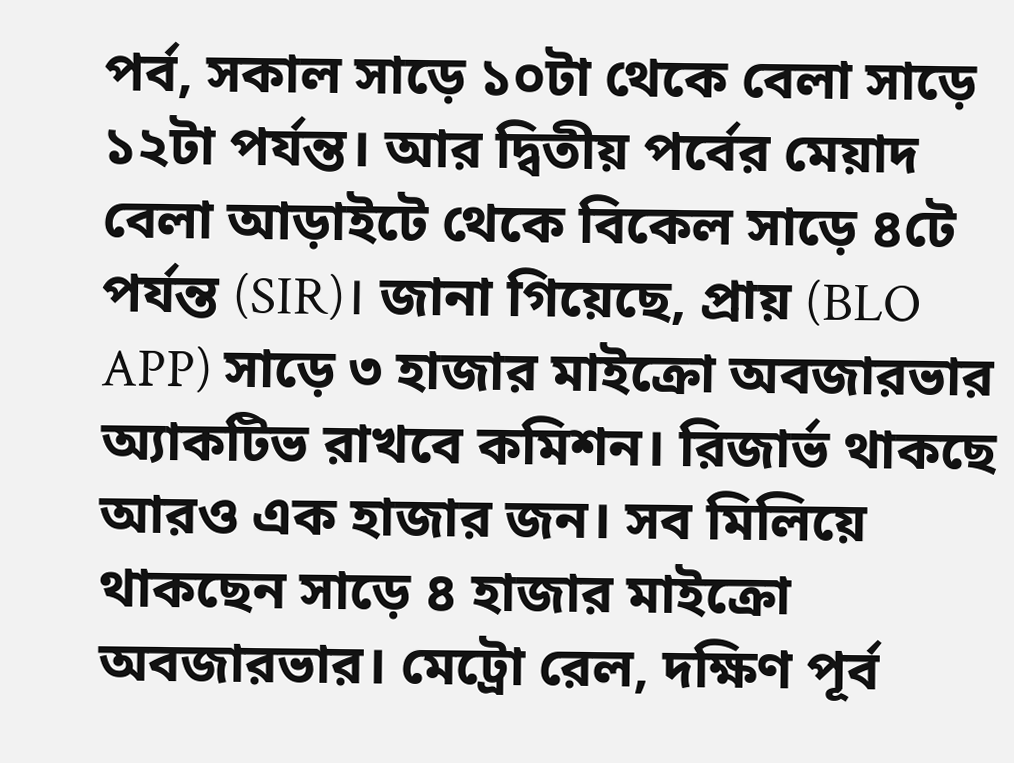পর্ব, সকাল সাড়ে ১০টা থেকে বেলা সাড়ে ১২টা পর্যন্ত। আর দ্বিতীয় পর্বের মেয়াদ বেলা আড়াইটে থেকে বিকেল সাড়ে ৪টে পর্যন্ত (SIR)। জানা গিয়েছে, প্রায় (BLO APP) সাড়ে ৩ হাজার মাইক্রো অবজারভার অ্যাকটিভ রাখবে কমিশন। রিজার্ভ থাকছে আরও এক হাজার জন। সব মিলিয়ে থাকছেন সাড়ে ৪ হাজার মাইক্রো অবজারভার। মেট্রো রেল, দক্ষিণ পূর্ব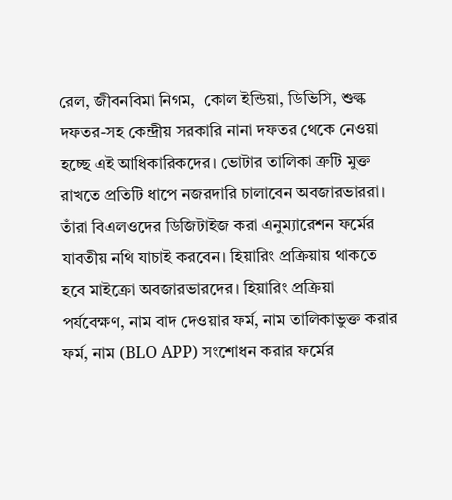রেল, জীবনবিমা নিগম,  কোল ইন্ডিয়া, ডিভিসি, শুল্ক দফতর-সহ কেন্দ্রীয় সরকারি নানা দফতর থেকে নেওয়া হচ্ছে এই আধিকারিকদের। ভোটার তালিকা ত্রুটি মুক্ত রাখতে প্রতিটি ধাপে নজরদারি চালাবেন অবজারভাররা। তাঁরা বিএলওদের ডিজিটাইজ করা এনুম্যারেশন ফর্মের যাবতীয় নথি যাচাই করবেন। হিয়ারিং প্রক্রিয়ায় থাকতে হবে মাইক্রো অবজারভারদের। হিয়ারিং প্রক্রিয়া পর্যবেক্ষণ, নাম বাদ দেওয়ার ফর্ম, নাম তালিকাভুক্ত করার ফর্ম, নাম (BLO APP) সংশোধন করার ফর্মের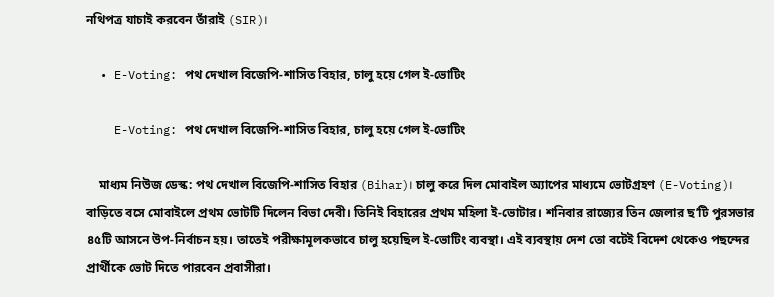নথিপত্র যাচাই করবেন তাঁরাই (SIR)।

  • E-Voting: পথ দেখাল বিজেপি-শাসিত বিহার, চালু হয়ে গেল ই-ভোটিং

    E-Voting: পথ দেখাল বিজেপি-শাসিত বিহার, চালু হয়ে গেল ই-ভোটিং

    মাধ্যম নিউজ ডেস্ক: পথ দেখাল বিজেপি-শাসিত বিহার (Bihar)। চালু করে দিল মোবাইল অ্যাপের মাধ্যমে ভোটগ্রহণ (E-Voting)। বাড়িতে বসে মোবাইলে প্রথম ভোটটি দিলেন বিভা দেবী। তিনিই বিহারের প্রথম মহিলা ই-ভোটার। শনিবার রাজ্যের তিন জেলার ছ’টি পুরসভার ৪৫টি আসনে উপ-নির্বাচন হয়। তাতেই পরীক্ষামূলকভাবে চালু হয়েছিল ই-ভোটিং ব্যবস্থা। এই ব্যবস্থায় দেশ তো বটেই বিদেশ থেকেও পছন্দের প্রার্থীকে ভোট দিতে পারবেন প্রবাসীরা।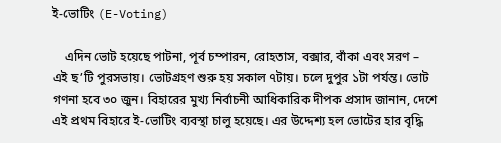ই-ভোটিং (E-Voting)

    এদিন ভোট হয়েছে পাটনা, পূর্ব চম্পারন, রোহতাস, বক্সার, বাঁকা এবং সরণ – এই ছ’টি পুরসভায়। ভোটগ্রহণ শুরু হয় সকাল ৭টায়। চলে দুপুর ১টা পর্যন্ত। ভোট গণনা হবে ৩০ জুন। বিহারের মুখ্য নির্বাচনী আধিকারিক দীপক প্রসাদ জানান, দেশে এই প্রথম বিহারে ই-ভোটিং ব্যবস্থা চালু হয়েছে। এর উদ্দেশ্য হল ভোটের হার বৃদ্ধি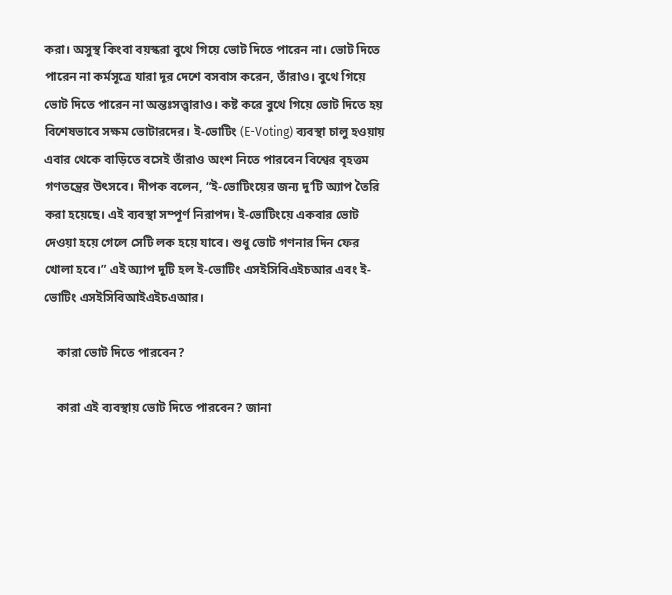করা। অসুস্থ কিংবা বয়স্করা বুথে গিয়ে ভোট দিতে পারেন না। ভোট দিতে পারেন না কর্মসূত্রে যারা দূর দেশে বসবাস করেন, তাঁরাও। বুথে গিয়ে ভোট দিতে পারেন না অন্তঃসত্ত্বারাও। কষ্ট করে বুথে গিয়ে ভোট দিতে হয় বিশেষভাবে সক্ষম ভোটারদের। ই-ভোটিং (E-Voting) ব্যবস্থা চালু হওয়ায় এবার থেকে বাড়িতে বসেই তাঁরাও অংশ নিতে পারবেন বিশ্বের বৃহত্তম গণতন্ত্রের উৎসবে। দীপক বলেন, “ই-ভোটিংয়ের জন্য দু’টি অ্যাপ তৈরি করা হয়েছে। এই ব্যবস্থা সম্পূর্ণ নিরাপদ। ই-ভোটিংয়ে একবার ভোট দেওয়া হয়ে গেলে সেটি লক হয়ে যাবে। শুধু ভোট গণনার দিন ফের খোলা হবে।” এই অ্যাপ দুটি হল ই-ভোটিং এসইসিবিএইচআর এবং ই-ভোটিং এসইসিবিআইএইচএআর।

    কারা ভোট দিতে পারবেন?

    কারা এই ব্যবস্থায় ভোট দিতে পারবেন? জানা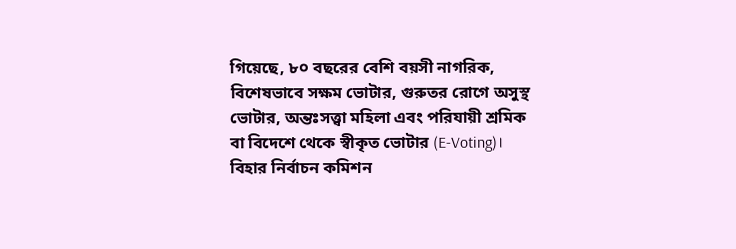গিয়েছে, ৮০ বছরের বেশি বয়সী নাগরিক, বিশেষভাবে সক্ষম ভোটার, গুরুতর রোগে অসুস্থ ভোটার, অন্তঃসত্ত্বা মহিলা এবং পরিযায়ী শ্রমিক বা বিদেশে থেকে স্বীকৃত ভোটার (E-Voting)। বিহার নির্বাচন কমিশন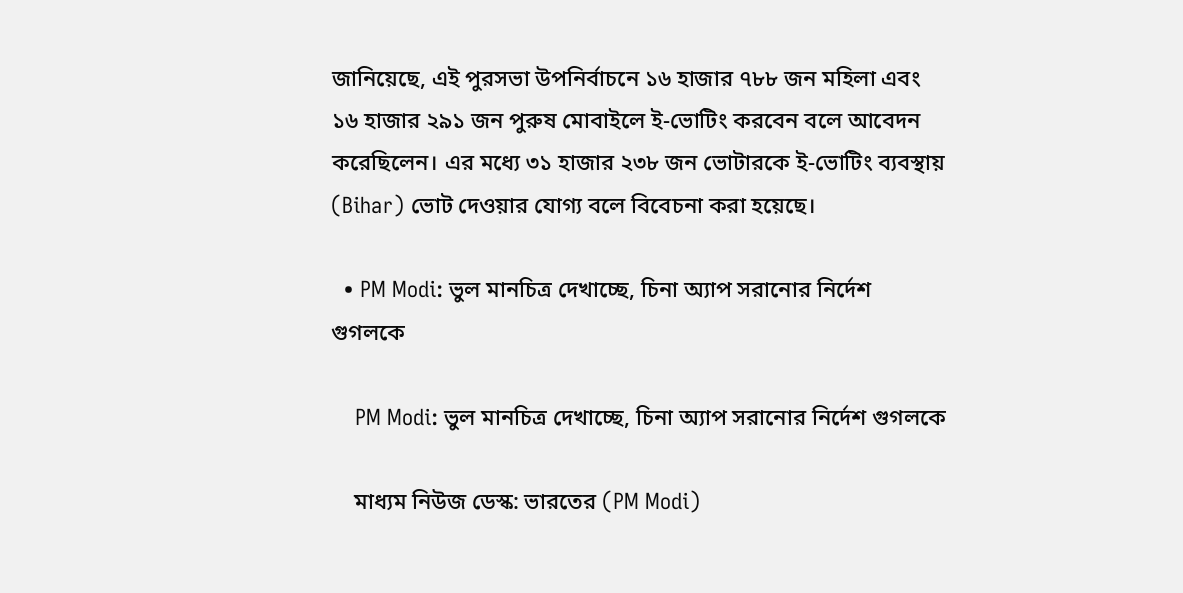জানিয়েছে, এই পুরসভা উপনির্বাচনে ১৬ হাজার ৭৮৮ জন মহিলা এবং ১৬ হাজার ২৯১ জন পুরুষ মোবাইলে ই-ভোটিং করবেন বলে আবেদন করেছিলেন। এর মধ্যে ৩১ হাজার ২৩৮ জন ভোটারকে ই-ভোটিং ব্যবস্থায় (Bihar) ভোট দেওয়ার যোগ্য বলে বিবেচনা করা হয়েছে।

  • PM Modi: ভুল মানচিত্র দেখাচ্ছে, চিনা অ্যাপ সরানোর নির্দেশ গুগলকে

    PM Modi: ভুল মানচিত্র দেখাচ্ছে, চিনা অ্যাপ সরানোর নির্দেশ গুগলকে

    মাধ্যম নিউজ ডেস্ক: ভারতের (PM Modi)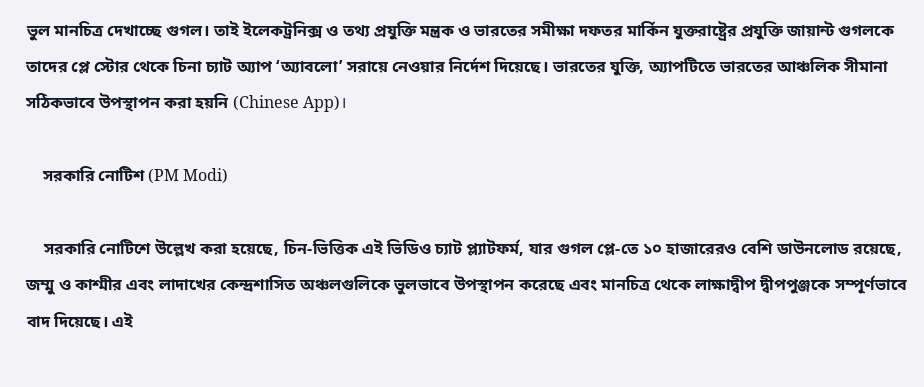ভুল মানচিত্র দেখাচ্ছে গুগল। তাই ইলেকট্রনিক্স ও তথ্য প্রযুক্তি মন্ত্রক ও ভারতের সমীক্ষা দফতর মার্কিন যুক্তরাষ্ট্রের প্রযুক্তি জায়ান্ট গুগলকে তাদের প্লে স্টোর থেকে চিনা চ্যাট অ্যাপ ‘অ্যাবলো’ সরায়ে নেওয়ার নির্দেশ দিয়েছে। ভারতের যুক্তি, অ্যাপটিতে ভারতের আঞ্চলিক সীমানা সঠিকভাবে উপস্থাপন করা হয়নি (Chinese App)।

    সরকারি নোটিশ (PM Modi)

    সরকারি নোটিশে উল্লেখ করা হয়েছে, চিন-ভিত্তিক এই ভিডিও চ্যাট প্ল্যাটফর্ম, যার গুগল প্লে-তে ১০ হাজারেরও বেশি ডাউনলোড রয়েছে, জম্মু ও কাশ্মীর এবং লাদাখের কেন্দ্রশাসিত অঞ্চলগুলিকে ভুলভাবে উপস্থাপন করেছে এবং মানচিত্র থেকে লাক্ষাদ্বীপ দ্বীপপুঞ্জকে সম্পূর্ণভাবে বাদ দিয়েছে। এই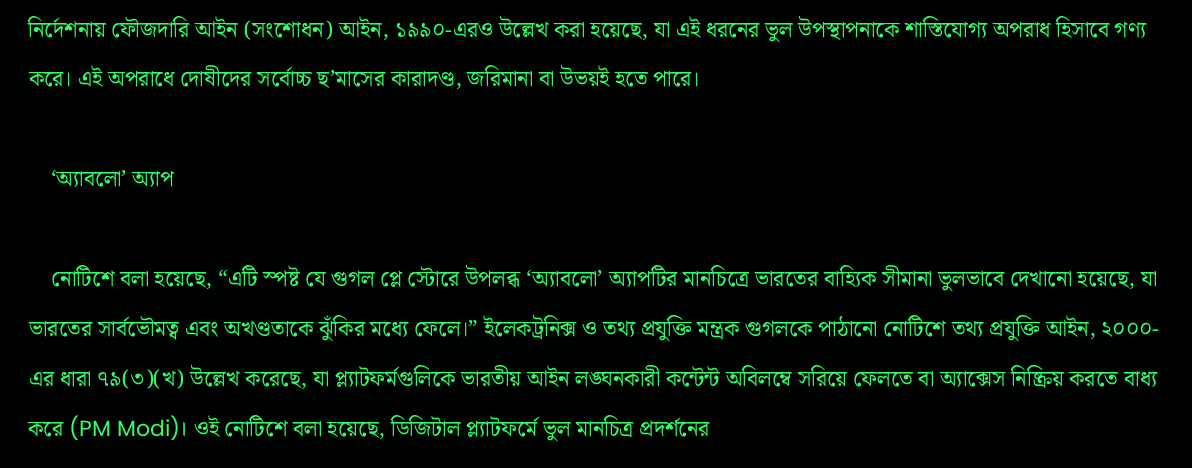নির্দেশনায় ফৌজদারি আইন (সংশোধন) আইন, ১৯৯০-এরও উল্লেখ করা হয়েছে, যা এই ধরনের ভুল উপস্থাপনাকে শাস্তিযোগ্য অপরাধ হিসাবে গণ্য করে। এই অপরাধে দোষীদের সর্বোচ্চ ছ’মাসের কারাদণ্ড, জরিমানা বা উভয়ই হতে পারে।

    ‘অ্যাবলো’ অ্যাপ

    নোটিশে বলা হয়েছে, “এটি স্পষ্ট যে গুগল প্লে স্টোরে উপলব্ধ ‘অ্যাবলো’ অ্যাপটির মানচিত্রে ভারতের বাহ্যিক সীমানা ভুলভাবে দেখানো হয়েছে, যা ভারতের সার্বভৌমত্ব এবং অখণ্ডতাকে ঝুঁকির মধ্যে ফেলে।” ইলেকট্রনিক্স ও তথ্য প্রযুক্তি মন্ত্রক গুগলকে পাঠানো নোটিশে তথ্য প্রযুক্তি আইন, ২০০০-এর ধারা ৭৯(৩)(খ) উল্লেখ করেছে, যা প্ল্যাটফর্মগুলিকে ভারতীয় আইন লঙ্ঘনকারী কন্টেন্ট অবিলম্বে সরিয়ে ফেলতে বা অ্যাক্সেস নিষ্ক্রিয় করতে বাধ্য করে (PM Modi)। ওই নোটিশে বলা হয়েছে, ডিজিটাল প্ল্যাটফর্মে ভুল মানচিত্র প্রদর্শনের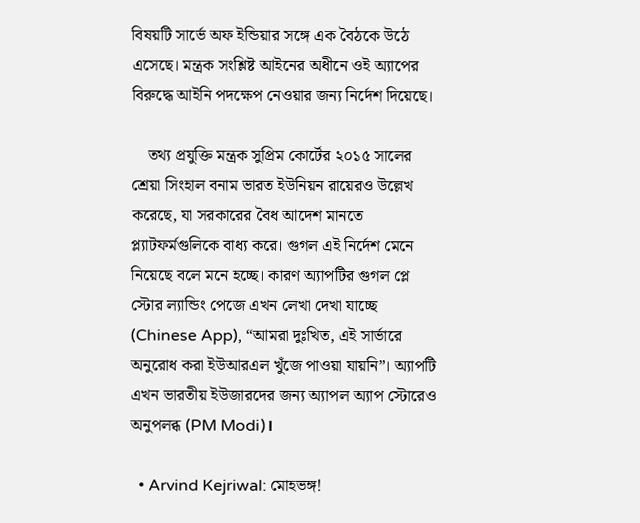বিষয়টি সার্ভে অফ ইন্ডিয়ার সঙ্গে এক বৈঠকে উঠে এসেছে। মন্ত্রক সংশ্লিষ্ট আইনের অধীনে ওই অ্যাপের বিরুদ্ধে আইনি পদক্ষেপ নেওয়ার জন্য নির্দেশ দিয়েছে।

    তথ্য প্রযুক্তি মন্ত্রক সুপ্রিম কোর্টের ২০১৫ সালের শ্রেয়া সিংহাল বনাম ভারত ইউনিয়ন রায়েরও উল্লেখ করেছে, যা সরকারের বৈধ আদেশ মানতে প্ল্যাটফর্মগুলিকে বাধ্য করে। গুগল এই নির্দেশ মেনে নিয়েছে বলে মনে হচ্ছে। কারণ অ্যাপটির গুগল প্লে স্টোর ল্যান্ডিং পেজে এখন লেখা দেখা যাচ্ছে (Chinese App), “আমরা দুঃখিত, এই সার্ভারে অনুরোধ করা ইউআরএল খুঁজে পাওয়া যায়নি”। অ্যাপটি এখন ভারতীয় ইউজারদের জন্য অ্যাপল অ্যাপ স্টোরেও অনুপলব্ধ (PM Modi)।

  • Arvind Kejriwal: মোহভঙ্গ!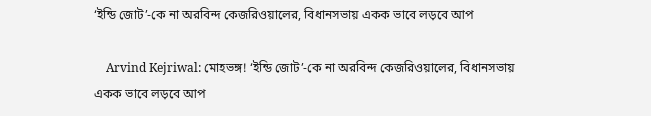‘ইন্ডি জোট’-কে না অরবিন্দ কেজরিওয়ালের, বিধানসভায় একক ভাবে লড়বে আপ

    Arvind Kejriwal: মোহভঙ্গ! ‘ইন্ডি জোট’-কে না অরবিন্দ কেজরিওয়ালের, বিধানসভায় একক ভাবে লড়বে আপ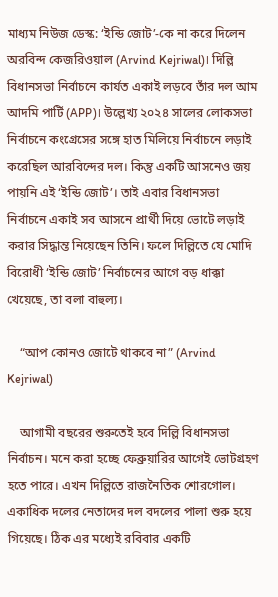মাধ্যম নিউজ ডেস্ক: ‘ইন্ডি জোট’-কে না করে দিলেন অরবিন্দ কেজরিওয়াল (Arvind Kejriwal)। দিল্লি বিধানসভা নির্বাচনে কার্যত একাই লড়বে তাঁর দল আম আদমি পার্টি (APP)। উল্লেখ্য ২০২৪ সালের লোকসভা নির্বাচনে কংগ্রেসের সঙ্গে হাত মিলিয়ে নির্বাচনে লড়াই করেছিল আরবিন্দের দল। কিন্তু একটি আসনেও জয় পায়নি এই ‘ইন্ডি জোট’। তাই এবার বিধানসভা নির্বাচনে একাই সব আসনে প্রার্থী দিয়ে ভোটে লড়াই করার সিদ্ধান্ত নিয়েছেন তিনি। ফলে দিল্লিতে যে মোদি বিরোধী ‘ইন্ডি জোট’ নির্বাচনের আগে বড় ধাক্কা খেয়েছে, তা বলা বাহুল্য।

    “আপ কোনও জোটে থাকবে না” (Arvind Kejriwal)

    আগামী বছরের শুরুতেই হবে দিল্লি বিধানসভা নির্বাচন। মনে করা হচ্ছে ফেব্রুয়ারির আগেই ভোটগ্রহণ হতে পারে। এখন দিল্লিতে রাজনৈতিক শোরগোল। একাধিক দলের নেতাদের দল বদলের পালা শুরু হয়ে গিয়েছে। ঠিক এর মধ্যেই রবিবার একটি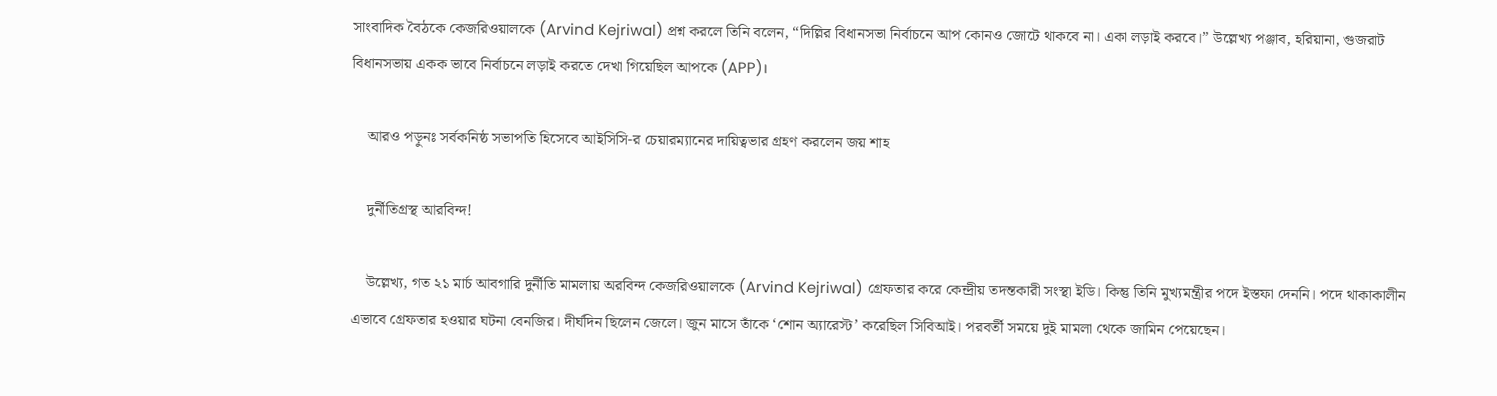সাংবাদিক বৈঠকে কেজরিওয়ালকে (Arvind Kejriwal) প্রশ্ন করলে তিনি বলেন, “দিল্লির বিধানসভা নির্বাচনে আপ কোনও জোটে থাকবে না। একা লড়াই করবে।” উল্লেখ্য পঞ্জাব, হরিয়ানা, গুজরাট বিধানসভায় একক ভাবে নির্বাচনে লড়াই করতে দেখা গিয়েছিল আপকে (APP)।

    আরও পড়ুনঃ সর্বকনিষ্ঠ সভাপতি হিসেবে আইসিসি-র চেয়ারম্যানের দায়িত্বভার গ্রহণ করলেন জয় শাহ

    দুর্নীতিগ্রস্থ আরবিন্দ!

    উল্লেখ্য, গত ২১ মার্চ আবগারি দুর্নীতি মামলায় অরবিন্দ কেজরিওয়ালকে (Arvind Kejriwal) গ্রেফতার করে কেন্দ্রীয় তদন্তকারী সংস্থা ইডি। কিন্তু তিনি মুখ্যমন্ত্রীর পদে ইস্তফা দেননি। পদে থাকাকালীন এভাবে গ্রেফতার হওয়ার ঘটনা বেনজির। দীর্ঘদিন ছিলেন জেলে। জুন মাসে তাঁকে ‘শোন অ্যারেস্ট’ করেছিল সিবিআই। পরবর্তী সময়ে দুই মামলা থেকে জামিন পেয়েছেন।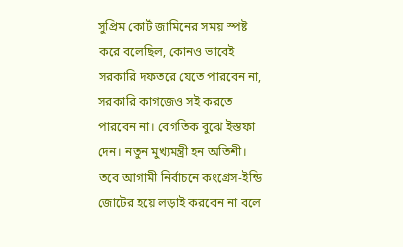সুপ্রিম কোর্ট জামিনের সময় স্পষ্ট করে বলেছিল, কোনও ভাবেই সরকারি দফতরে যেতে পারবেন না, সরকারি কাগজেও সই করতে পারবেন না। বেগতিক বুঝে ইস্তফা দেন। নতুন মুখ্যমন্ত্রী হন অতিশী। তবে আগামী নির্বাচনে কংগ্রেস-ইন্ডি জোটের হয়ে লড়াই করবেন না বলে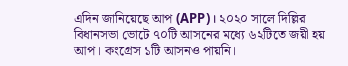এদিন জানিয়েছে আপ (APP)। ২০২০ সালে দিল্লির বিধানসভা ভোটে ৭০টি আসনের মধ্যে ৬২টিতে জয়ী হয় আপ। কংগ্রেস ১টি আসনও পায়নি।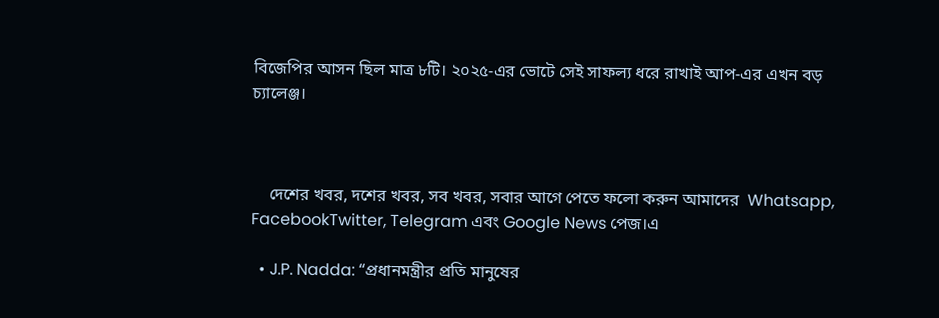বিজেপির আসন ছিল মাত্র ৮টি। ২০২৫-এর ভোটে সেই সাফল্য ধরে রাখাই আপ-এর এখন বড় চ্যালেঞ্জ।



    দেশের খবর, দশের খবর, সব খবর, সবার আগে পেতে ফলো করুন আমাদের  Whatsapp, FacebookTwitter, Telegram এবং Google News পেজ।এ

  • J.P. Nadda: “প্রধানমন্ত্রীর প্রতি মানুষের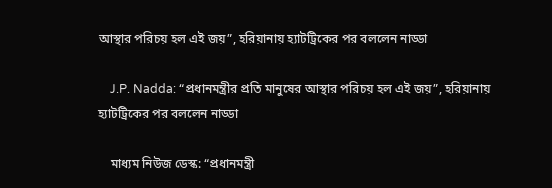আস্থার পরিচয় হল এই জয়”, হরিয়ানায় হ্যাটট্রিকের পর বললেন নাড্ডা

    J.P. Nadda: “প্রধানমন্ত্রীর প্রতি মানুষের আস্থার পরিচয় হল এই জয়”, হরিয়ানায় হ্যাটট্রিকের পর বললেন নাড্ডা

    মাধ্যম নিউজ ডেস্ক: “প্রধানমন্ত্রী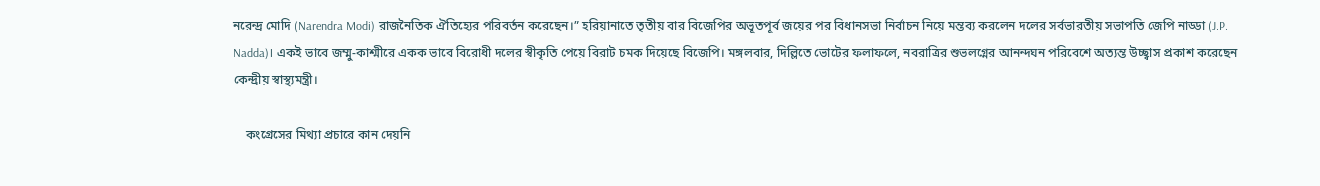নরেন্দ্র মোদি (Narendra Modi) রাজনৈতিক ঐতিহ্যের পরিবর্তন করেছেন।” হরিয়ানাতে তৃতীয় বার বিজেপির অভূতপূর্ব জয়ের পর বিধানসভা নির্বাচন নিয়ে মন্তব্য করলেন দলের সর্বভারতীয় সভাপতি জেপি নাড্ডা (J.P. Nadda)। একই ভাবে জম্মু-কাশ্মীরে একক ভাবে বিরোধী দলের স্বীকৃতি পেয়ে বিরাট চমক দিয়েছে বিজেপি। মঙ্গলবার, দিল্লিতে ভোটের ফলাফলে, নবরাত্রির শুভলগ্নের আনন্দঘন পরিবেশে অত্যন্ত উচ্ছ্বাস প্রকাশ করেছেন কেন্দ্রীয় স্বাস্থ্যমন্ত্রী।

    কংগ্রেসের মিথ্যা প্রচারে কান দেয়নি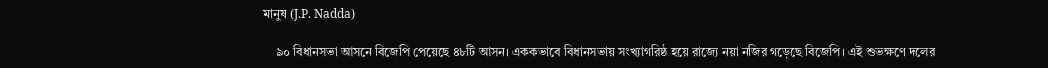মানুষ (J.P. Nadda)

    ৯০ বিধানসভা আসনে বিজেপি পেয়েছে ৪৮টি আসন। এককভাবে বিধানসভায় সংখ্যাগরিষ্ঠ হয়ে রাজ্যে নয়া নজির গড়েছে বিজেপি। এই শুভক্ষণে দলের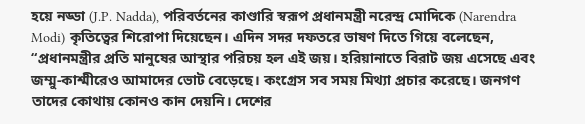হয়ে নড্ডা (J.P. Nadda), পরিবর্তনের কাণ্ডারি স্বরূপ প্রধানমন্ত্রী নরেন্দ্র মোদিকে (Narendra Modi) কৃতিত্বের শিরোপা দিয়েছেন। এদিন সদর দফতরে ভাষণ দিতে গিয়ে বলেছেন, “প্রধানমন্ত্রীর প্রতি মানুষের আস্থার পরিচয় হল এই জয়। হরিয়ানাতে বিরাট জয় এসেছে এবং জম্মু-কাশ্মীরেও আমাদের ভোট বেড়েছে। কংগ্রেস সব সময় মিথ্যা প্রচার করেছে। জনগণ তাদের কোথায় কোনও কান দেয়নি। দেশের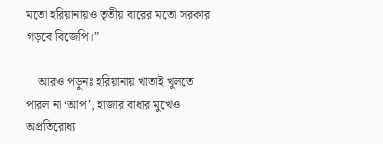মতো হরিয়ানায়ও তৃতীয় বারের মতো সরকার গড়বে বিজেপি।”

    আরও পড়ুনঃ হরিয়ানায় খাতাই খুলতে পারল না ‘আপ’, হাজার বাধার মুখেও অপ্রতিরোধ্য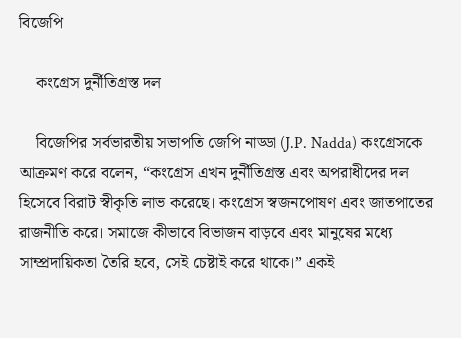বিজেপি

    কংগ্রেস দুর্নীতিগ্রস্ত দল

    বিজেপির সর্বভারতীয় সভাপতি জেপি নাড্ডা (J.P. Nadda) কংগ্রেসকে আক্রমণ করে বলেন, “কংগ্রেস এখন দুর্নীতিগ্রস্ত এবং অপরাধীদের দল হিসেবে বিরাট স্বীকৃতি লাভ করেছে। কংগ্রেস স্বজনপোষণ এবং জাতপাতের রাজনীতি করে। সমাজে কীভাবে বিভাজন বাড়বে এবং মানুষের মধ্যে সাম্প্রদায়িকতা তৈরি হবে, সেই চেষ্টাই করে থাকে।” একই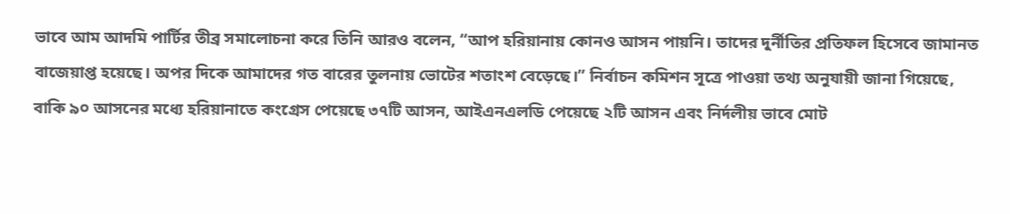ভাবে আম আদমি পার্টির তীব্র সমালোচনা করে তিনি আরও বলেন, “আপ হরিয়ানায় কোনও আসন পায়নি। তাদের দুর্নীতির প্রতিফল হিসেবে জামানত বাজেয়াপ্ত হয়েছে। অপর দিকে আমাদের গত বারের তুলনায় ভোটের শতাংশ বেড়েছে।” নির্বাচন কমিশন সূত্রে পাওয়া তথ্য অনুযায়ী জানা গিয়েছে, বাকি ৯০ আসনের মধ্যে হরিয়ানাতে কংগ্রেস পেয়েছে ৩৭টি আসন, আইএনএলডি পেয়েছে ২টি আসন এবং নির্দলীয় ভাবে মোট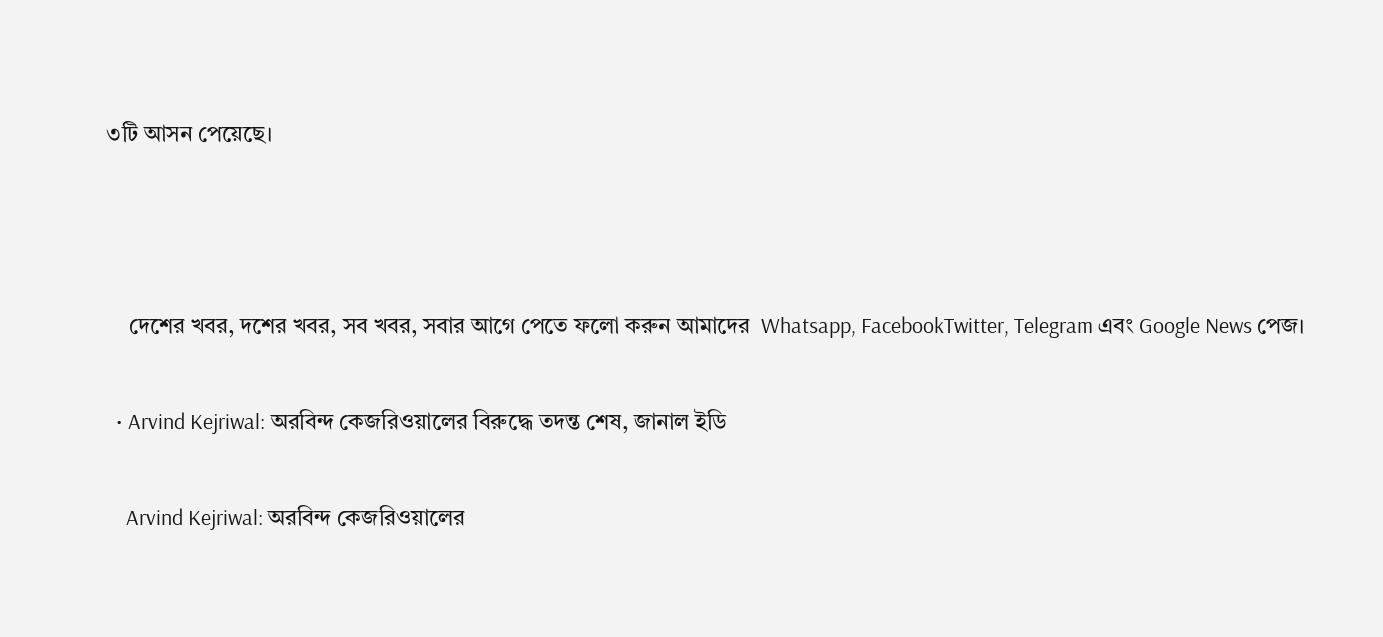৩টি আসন পেয়েছে।



    দেশের খবর, দশের খবর, সব খবর, সবার আগে পেতে ফলো করুন আমাদের  Whatsapp, FacebookTwitter, Telegram এবং Google News পেজ।

  • Arvind Kejriwal: অরবিন্দ কেজরিওয়ালের বিরুদ্ধে তদন্ত শেষ, জানাল ইডি

    Arvind Kejriwal: অরবিন্দ কেজরিওয়ালের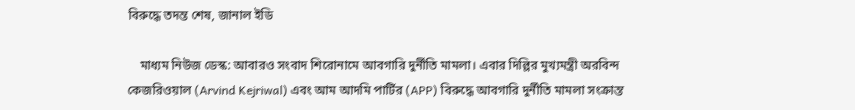বিরুদ্ধে তদন্ত শেষ, জানাল ইডি

    মাধ্যম নিউজ ডেস্ক: আবারও সংবাদ শিরোনামে আবগারি দুর্নীতি মামলা। এবার দিল্লির মুখ্যমন্ত্রী অরবিন্দ কেজরিওয়াল (Arvind Kejriwal) এবং আম আদমি পার্টির (APP) বিরুদ্ধে আবগারি দুর্নীতি মামলা সংক্রান্ত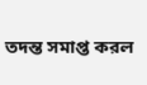তদন্ত সমাপ্ত করল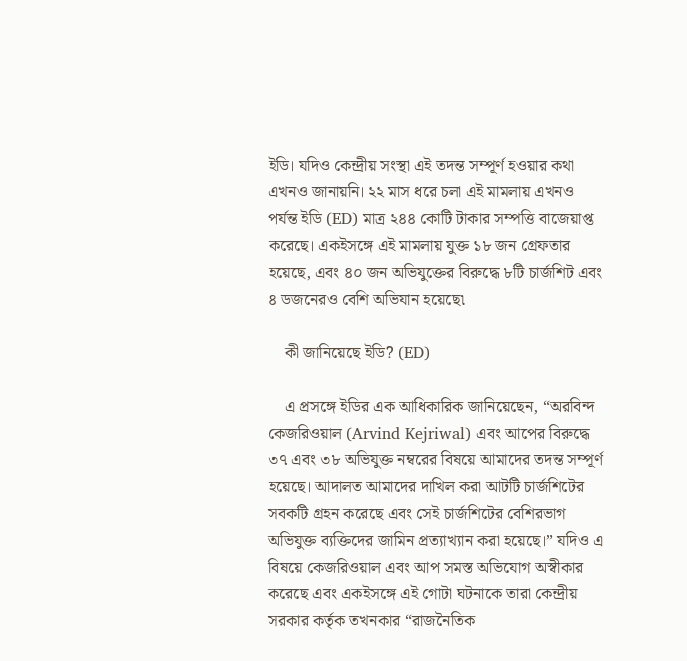ইডি। যদিও কেন্দ্রীয় সংস্থা এই তদন্ত সম্পূর্ণ হওয়ার কথা এখনও জানায়নি। ২২ মাস ধরে চলা এই মামলায় এখনও পর্যন্ত ইডি (ED) মাত্র ২৪৪ কোটি টাকার সম্পত্তি বাজেয়াপ্ত করেছে। একইসঙ্গে এই মামলায় যুক্ত ১৮ জন গ্রেফতার হয়েছে, এবং ৪০ জন অভিযুক্তের বিরুদ্ধে ৮টি চার্জশিট এবং ৪ ডজনেরও বেশি অভিযান হয়েছে৷

    কী জানিয়েছে ইডি? (ED)

    এ প্রসঙ্গে ইডির এক আধিকারিক জানিয়েছেন, “অরবিন্দ কেজরিওয়াল (Arvind Kejriwal) এবং আপের বিরুদ্ধে ৩৭ এবং ৩৮ অভিযুক্ত নম্বরের বিষয়ে আমাদের তদন্ত সম্পূর্ণ হয়েছে। আদালত আমাদের দাখিল করা আটটি চার্জশিটের সবকটি গ্রহন করেছে এবং সেই চার্জশিটের বেশিরভাগ অভিযুক্ত ব্যক্তিদের জামিন প্রত্যাখ্যান করা হয়েছে।” যদিও এ বিষয়ে কেজরিওয়াল এবং আপ সমস্ত অভিযোগ অস্বীকার করেছে এবং একইসঙ্গে এই গোটা ঘটনাকে তারা কেন্দ্রীয় সরকার কর্তৃক তখনকার “রাজনৈতিক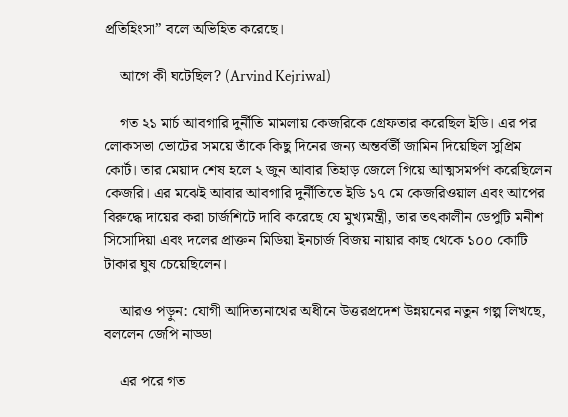প্রতিহিংসা” বলে অভিহিত করেছে।

    আগে কী ঘটেছিল? (Arvind Kejriwal)

    গত ২১ মার্চ আবগারি দুর্নীতি মামলায় কেজরিকে গ্রেফতার করেছিল ইডি। এর পর লোকসভা ভোটের সময়ে তাঁকে কিছু দিনের জন্য অন্তর্বর্তী জামিন দিয়েছিল সুপ্রিম কোর্ট। তার মেয়াদ শেষ হলে ২ জুন আবার তিহাড় জেলে গিয়ে আত্মসমর্পণ করেছিলেন কেজরি। এর মঝেই আবার আবগারি দুর্নীতিতে ইডি ১৭ মে কেজরিওয়াল এবং আপের বিরুদ্ধে দায়ের করা চার্জশিটে দাবি করেছে যে মুখ্যমন্ত্রী, তার তৎকালীন ডেপুটি মনীশ সিসোদিয়া এবং দলের প্রাক্তন মিডিয়া ইনচার্জ বিজয় নায়ার কাছ থেকে ১০০ কোটি টাকার ঘুষ চেয়েছিলেন।

    আরও পড়ুন: যোগী আদিত্যনাথের অধীনে উত্তরপ্রদেশ উন্নয়নের নতুন গল্প লিখছে, বললেন জেপি নাড্ডা

    এর পরে গত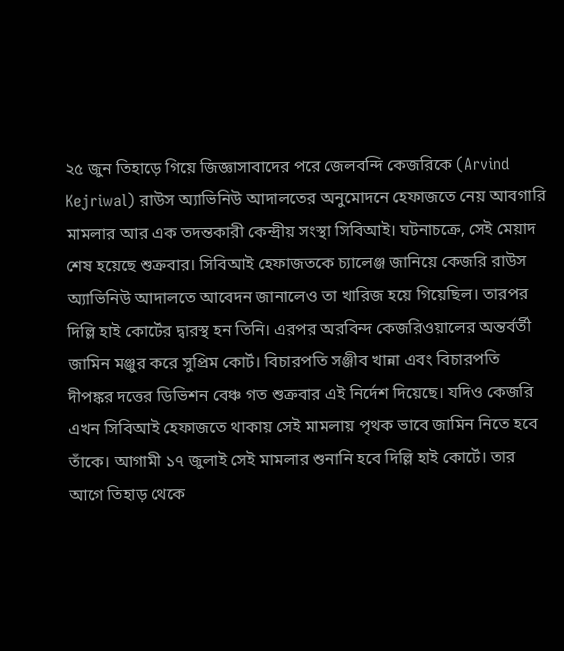২৫ জুন তিহাড়ে গিয়ে জিজ্ঞাসাবাদের পরে জেলবন্দি কেজরিকে (Arvind Kejriwal) রাউস অ্যাভিনিউ আদালতের অনুমোদনে হেফাজতে নেয় আবগারি মামলার আর এক তদন্তকারী কেন্দ্রীয় সংস্থা সিবিআই। ঘটনাচক্রে, সেই মেয়াদ শেষ হয়েছে শুক্রবার। সিবিআই হেফাজতকে চ্যালেঞ্জ জানিয়ে কেজরি রাউস অ্যাভিনিউ আদালতে আবেদন জানালেও তা খারিজ হয়ে গিয়েছিল। তারপর দিল্লি হাই কোর্টের দ্বারস্থ হন তিনি। এরপর অরবিন্দ কেজরিওয়ালের অন্তর্বর্তী জামিন মঞ্জুর করে সুপ্রিম কোর্ট। বিচারপতি সঞ্জীব খান্না এবং বিচারপতি দীপঙ্কর দত্তের ডিভিশন বেঞ্চ গত শুক্রবার এই নির্দেশ দিয়েছে। যদিও কেজরি এখন সিবিআই হেফাজতে থাকায় সেই মামলায় পৃথক ভাবে জামিন নিতে হবে তাঁকে। আগামী ১৭ জুলাই সেই মামলার শুনানি হবে দিল্লি হাই কোর্টে। তার আগে তিহাড় থেকে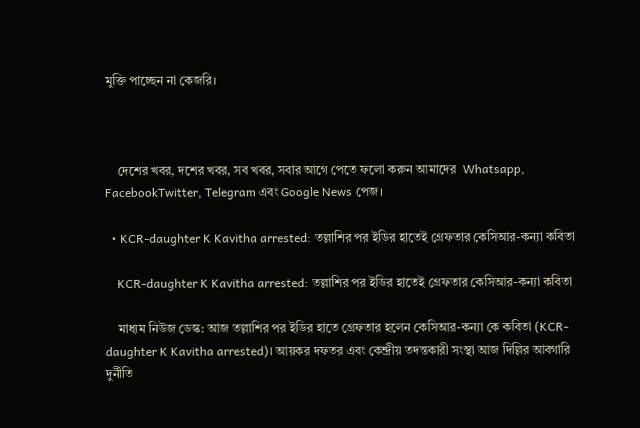মুক্তি পাচ্ছেন না কেজরি।



    দেশের খবর, দশের খবর, সব খবর, সবার আগে পেতে ফলো করুন আমাদের  Whatsapp, FacebookTwitter, Telegram এবং Google News পেজ।

  • KCR-daughter K Kavitha arrested: তল্লাশির পর ইডির হাতেই গ্রেফতার কেসিআর-কন্যা কবিতা

    KCR-daughter K Kavitha arrested: তল্লাশির পর ইডির হাতেই গ্রেফতার কেসিআর-কন্যা কবিতা

    মাধ্যম নিউজ ডেস্ক: আজ তল্লাশির পর ইডির হাতে গ্রেফতার হলেন কেসিআর-কন্যা কে কবিতা (KCR-daughter K Kavitha arrested)। আয়কর দফতর এবং কেন্দ্রীয় তদন্তকারী সংস্থা আজ দিল্লির আবগারি দুর্নীতি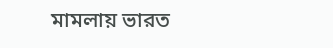মামলায় ভারত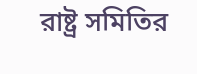রাষ্ট্র সমিতির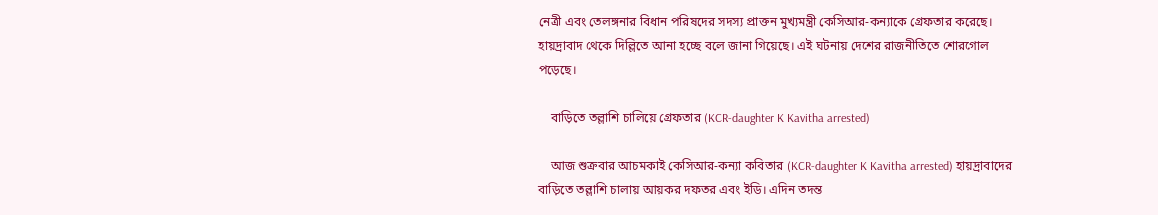নেত্রী এবং তেলঙ্গনার বিধান পরিষদের সদস্য প্রাক্তন মুখ্যমন্ত্রী কেসিআর-কন্যাকে গ্রেফতার করেছে। হায়দ্রাবাদ থেকে দিল্লিতে আনা হচ্ছে বলে জানা গিয়েছে। এই ঘটনায় দেশের রাজনীতিতে শোরগোল পড়েছে।

    বাড়িতে তল্লাশি চালিয়ে গ্রেফতার (KCR-daughter K Kavitha arrested)

    আজ শুক্রবার আচমকাই কেসিআর-কন্যা কবিতার (KCR-daughter K Kavitha arrested) হায়দ্রাবাদের বাড়িতে তল্লাশি চালায় আয়কর দফতর এবং ইডি। এদিন তদন্ত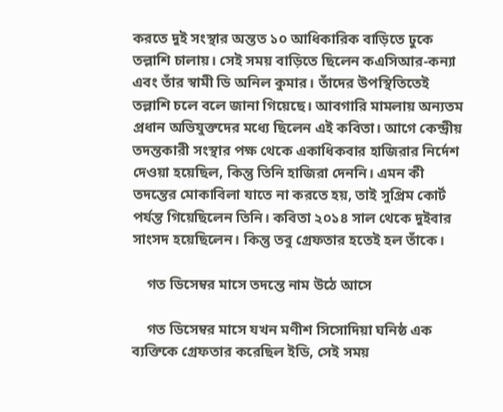করতে দুই সংস্থার অন্তত ১০ আধিকারিক বাড়িতে ঢুকে তল্লাশি চালায়। সেই সময় বাড়িতে ছিলেন কএসিআর-কন্যা এবং তাঁর স্বামী ডি অনিল কুমার। তাঁদের উপস্থিতিতেই তল্লাশি চলে বলে জানা গিয়েছে। আবগারি মামলায় অন্যতম প্রধান অভিযুক্তদের মধ্যে ছিলেন এই কবিতা। আগে কেন্দ্রীয় তদন্তকারী সংস্থার পক্ষ থেকে একাধিকবার হাজিরার নির্দেশ দেওয়া হয়েছিল, কিন্তু তিনি হাজিরা দেননি। এমন কী তদন্তের মোকাবিলা যাতে না করতে হয়, তাই সুপ্রিম কোর্ট পর্যন্ত গিয়েছিলেন তিনি। কবিতা ২০১৪ সাল থেকে দুইবার সাংসদ হয়েছিলেন। কিন্তু তবু গ্রেফতার হতেই হল তাঁকে।

    গত ডিসেম্বর মাসে তদন্তে নাম উঠে আসে

    গত ডিসেম্বর মাসে যখন মণীশ সিসোদিয়া ঘনিষ্ঠ এক ব্যক্তিকে গ্রেফতার করেছিল ইডি, সেই সময়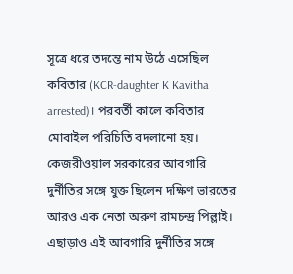সূত্রে ধরে তদন্তে নাম উঠে এসেছিল কবিতার (KCR-daughter K Kavitha arrested)। পরবর্তী কালে কবিতার মোবাইল পরিচিতি বদলানো হয়। কেজরীওয়াল সরকারের আবগারি দুর্নীতির সঙ্গে যুক্ত ছিলেন দক্ষিণ ভারতের আরও এক নেতা অরুণ রামচন্দ্র পিল্লাই। এছাড়াও এই আবগারি দুর্নীতির সঙ্গে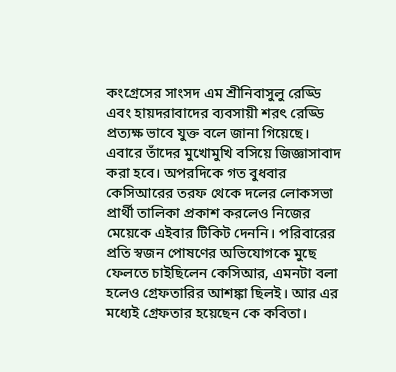কংগ্রেসের সাংসদ এম শ্রীনিবাসুলু রেড্ডি এবং হায়দরাবাদের ব্যবসায়ী শরৎ রেড্ডি প্রত্যক্ষ ভাবে যুক্ত বলে জানা গিয়েছে। এবারে তাঁদের মুখোমুখি বসিয়ে জিজ্ঞাসাবাদ করা হবে। অপরদিকে গত বুধবার কেসিআরের তরফ থেকে দলের লোকসভা প্রার্থী তালিকা প্রকাশ করলেও নিজের মেয়েকে এইবার টিকিট দেননি। পরিবারের প্রতি স্বজন পোষণের অভিযোগকে মুছে ফেলতে চাইছিলেন কেসিআর, এমনটা বলা হলেও গ্রেফতারির আশঙ্কা ছিলই। আর এর মধ্যেই গ্রেফতার হয়েছেন কে কবিতা।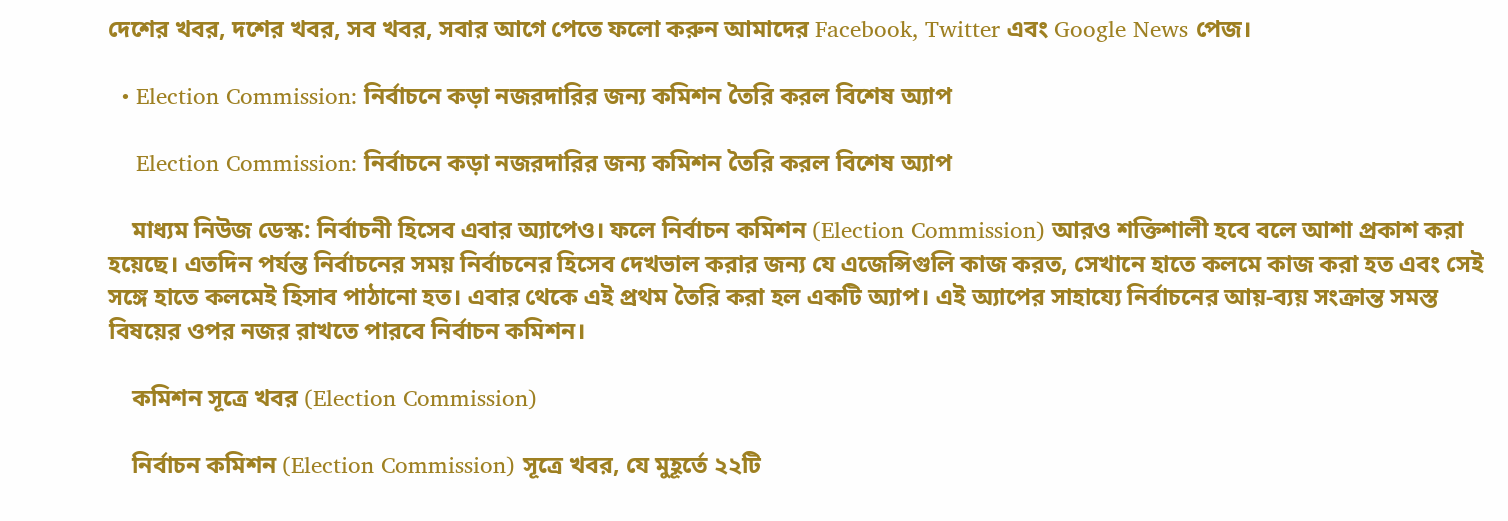দেশের খবর, দশের খবর, সব খবর, সবার আগে পেতে ফলো করুন আমাদের Facebook, Twitter এবং Google News পেজ।

  • Election Commission: নির্বাচনে কড়া নজরদারির জন্য কমিশন তৈরি করল বিশেষ অ্যাপ

    Election Commission: নির্বাচনে কড়া নজরদারির জন্য কমিশন তৈরি করল বিশেষ অ্যাপ

    মাধ্যম নিউজ ডেস্ক: নির্বাচনী হিসেব এবার অ্যাপেও। ফলে নির্বাচন কমিশন (Election Commission) আরও শক্তিশালী হবে বলে আশা প্রকাশ করা হয়েছে। এতদিন পর্যন্ত নির্বাচনের সময় নির্বাচনের হিসেব দেখভাল করার জন্য যে এজেন্সিগুলি কাজ করত, সেখানে হাতে কলমে কাজ করা হত এবং সেই সঙ্গে হাতে কলমেই হিসাব পাঠানো হত। এবার থেকে এই প্রথম তৈরি করা হল একটি অ্যাপ। এই অ্যাপের সাহায্যে নির্বাচনের আয়-ব্যয় সংক্রান্ত সমস্ত বিষয়ের ওপর নজর রাখতে পারবে নির্বাচন কমিশন।

    কমিশন সূত্রে খবর (Election Commission)

    নির্বাচন কমিশন (Election Commission) সূত্রে খবর, যে মুহূর্তে ২২টি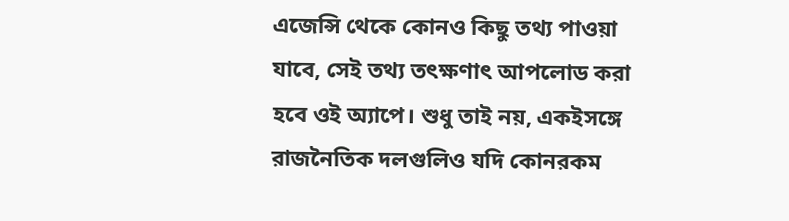এজেন্সি থেকে কোনও কিছু তথ্য পাওয়া যাবে, সেই তথ্য তৎক্ষণাৎ আপলোড করা হবে ওই অ্যাপে। শুধু তাই নয়, একইসঙ্গে রাজনৈতিক দলগুলিও যদি কোনরকম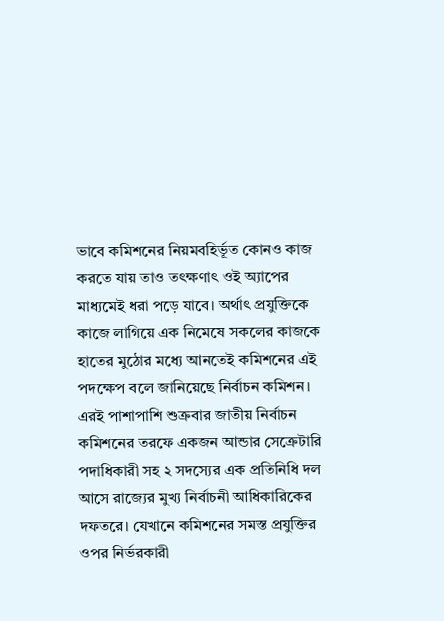ভাবে কমিশনের নিয়মবহির্ভূত কোনও কাজ করতে যায় তাও তৎক্ষণাৎ ওই অ্যাপের মাধ্যমেই ধরা পড়ে যাবে। অর্থাৎ প্রযুক্তিকে কাজে লাগিয়ে এক নিমেষে সকলের কাজকে হাতের মুঠোর মধ্যে আনতেই কমিশনের এই পদক্ষেপ বলে জানিয়েছে নির্বাচন কমিশন। এরই পাশাপাশি শুক্রবার জাতীয় নির্বাচন কমিশনের তরফে একজন আন্ডার সেক্রেটারি পদাধিকারী সহ ২ সদস্যের এক প্রতিনিধি দল আসে রাজ্যের মুখ্য নির্বাচনী আধিকারিকের দফতরে। যেখানে কমিশনের সমস্ত প্রযুক্তির ওপর নির্ভরকারী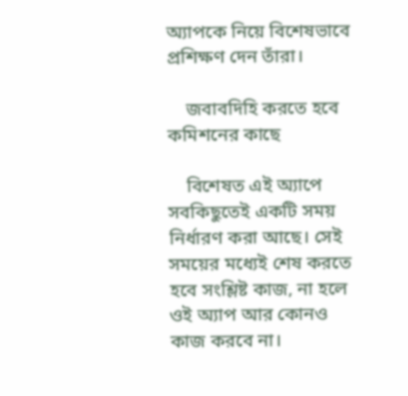অ্যাপকে নিয়ে বিশেষভাবে প্রশিক্ষণ দেন তাঁরা।

    জবাবদিহি করতে হবে কমিশনের কাছে

    বিশেষত এই অ্যাপে সবকিছুতেই একটি সময় নির্ধারণ করা আছে। সেই সময়ের মধ্যেই শেষ করতে হবে সংশ্লিষ্ট কাজ, না হলে ওই অ্যাপ আর কোনও কাজ করবে না।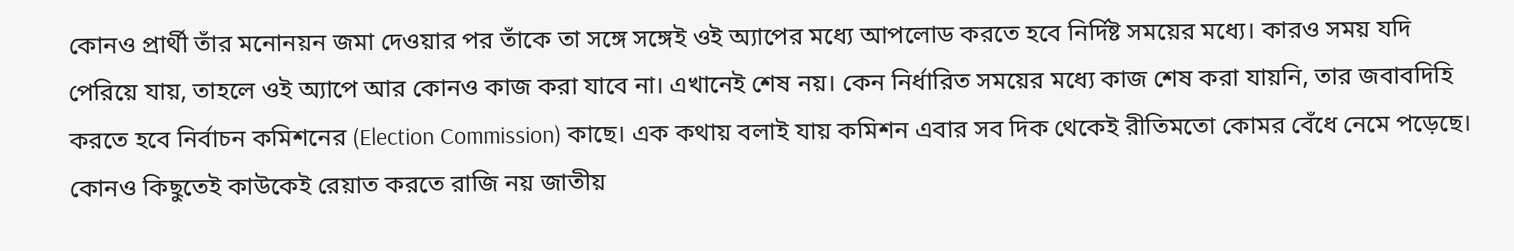কোনও প্রার্থী তাঁর মনোনয়ন জমা দেওয়ার পর তাঁকে তা সঙ্গে সঙ্গেই ওই অ্যাপের মধ্যে আপলোড করতে হবে নির্দিষ্ট সময়ের মধ্যে। কারও সময় যদি পেরিয়ে যায়, তাহলে ওই অ্যাপে আর কোনও কাজ করা যাবে না। এখানেই শেষ নয়। কেন নির্ধারিত সময়ের মধ্যে কাজ শেষ করা যায়নি, তার জবাবদিহি করতে হবে নির্বাচন কমিশনের (Election Commission) কাছে। এক কথায় বলাই যায় কমিশন এবার সব দিক থেকেই রীতিমতো কোমর বেঁধে নেমে পড়েছে। কোনও কিছুতেই কাউকেই রেয়াত করতে রাজি নয় জাতীয়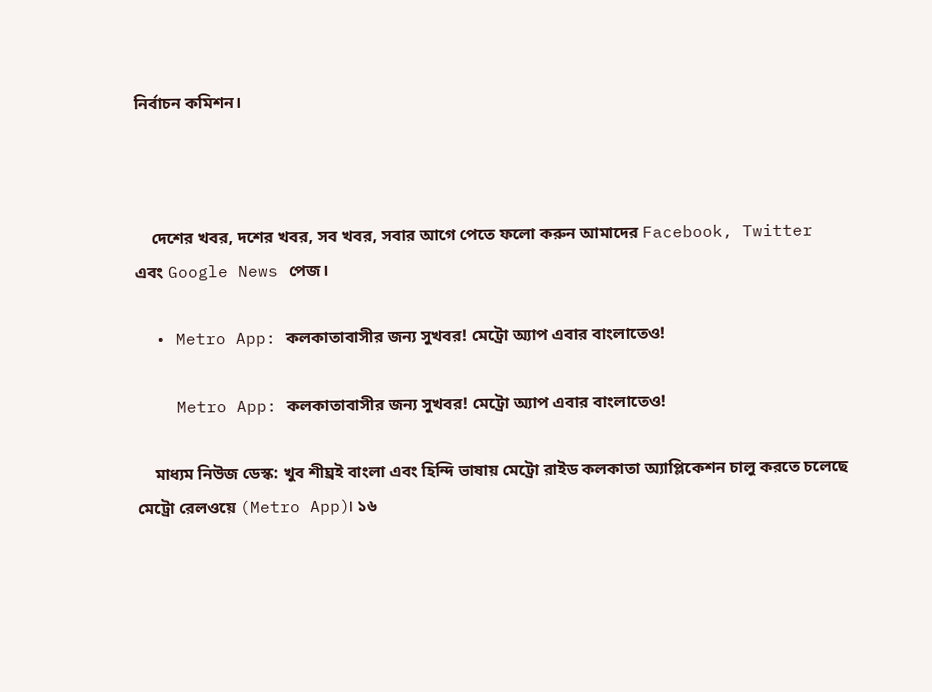নির্বাচন কমিশন।



    দেশের খবর, দশের খবর, সব খবর, সবার আগে পেতে ফলো করুন আমাদের Facebook, Twitter এবং Google News পেজ।

  • Metro App: কলকাতাবাসীর জন্য সুখবর! মেট্রো অ্যাপ এবার বাংলাতেও!

    Metro App: কলকাতাবাসীর জন্য সুখবর! মেট্রো অ্যাপ এবার বাংলাতেও!

    মাধ্যম নিউজ ডেস্ক: খুব শীঘ্রই বাংলা এবং হিন্দি ভাষায় মেট্রো রাইড কলকাতা অ্যাপ্লিকেশন চালু করতে চলেছে মেট্রো রেলওয়ে (Metro App)। ১৬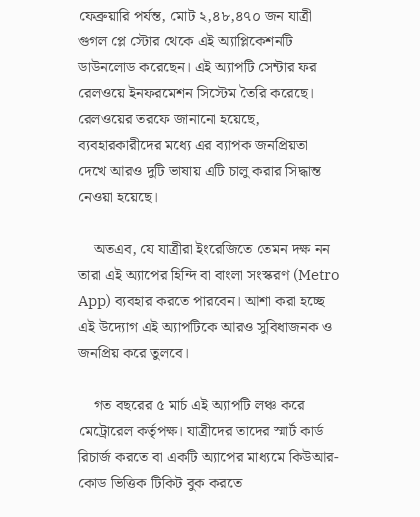ফেব্রুয়ারি পর্যন্ত, মোট ২,৪৮,৪৭০ জন যাত্রী গুগল প্লে স্টোর থেকে এই অ্যাপ্লিকেশনটি ডাউনলোড করেছেন। এই অ্যাপটি সেন্টার ফর রেলওয়ে ইনফরমেশন সিস্টেম তৈরি করেছে। রেলওয়ের তরফে জানানো হয়েছে, ব্যবহারকারীদের মধ্যে এর ব্যাপক জনপ্রিয়তা দেখে আরও দুটি ভাষায় এটি চালু করার সিদ্ধান্ত নেওয়া হয়েছে।

    অতএব, যে যাত্রীরা ইংরেজিতে তেমন দক্ষ নন তারা এই অ্যাপের হিন্দি বা বাংলা সংস্করণ (Metro App) ব্যবহার করতে পারবেন। আশা করা হচ্ছে এই উদ্যোগ এই অ্যাপটিকে আরও সুবিধাজনক ও জনপ্রিয় করে তুলবে।

    গত বছরের ৫ মার্চ এই অ্যাপটি লঞ্চ করে মেট্রোরেল কর্তৃপক্ষ। যাত্রীদের তাদের স্মার্ট কার্ড রিচার্জ করতে বা একটি অ্যাপের মাধ্যমে কিউআর-কোড ভিত্তিক টিকিট বুক করতে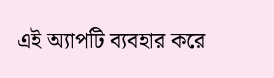এই অ্যাপটি ব্যবহার করে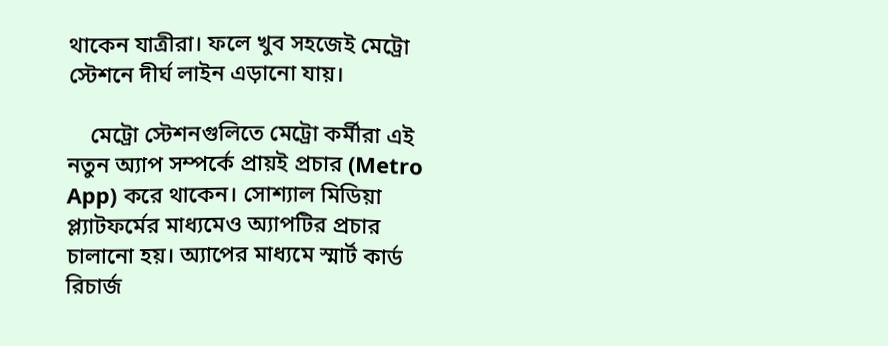থাকেন যাত্রীরা। ফলে খুব সহজেই মেট্রো স্টেশনে দীর্ঘ লাইন এড়ানো যায়।

    মেট্রো স্টেশনগুলিতে মেট্রো কর্মীরা এই নতুন অ্যাপ সম্পর্কে প্রায়ই প্রচার (Metro App) করে থাকেন। সোশ্যাল মিডিয়া প্ল্যাটফর্মের মাধ্যমেও অ্যাপটির প্রচার চালানো হয়। অ্যাপের মাধ্যমে স্মার্ট কার্ড রিচার্জ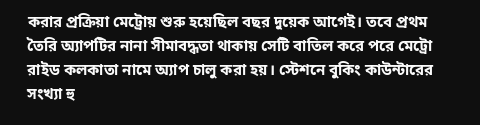করার প্রক্রিয়া মেট্রোয় শুরু হয়েছিল বছর দুয়েক আগেই। তবে প্রথম তৈরি অ্যাপটির নানা সীমাবদ্ধতা থাকায় সেটি বাতিল করে পরে মেট্রো রাইড কলকাতা নামে অ্যাপ চালু করা হয়। স্টেশনে বুকিং কাউন্টারের সংখ্যা হু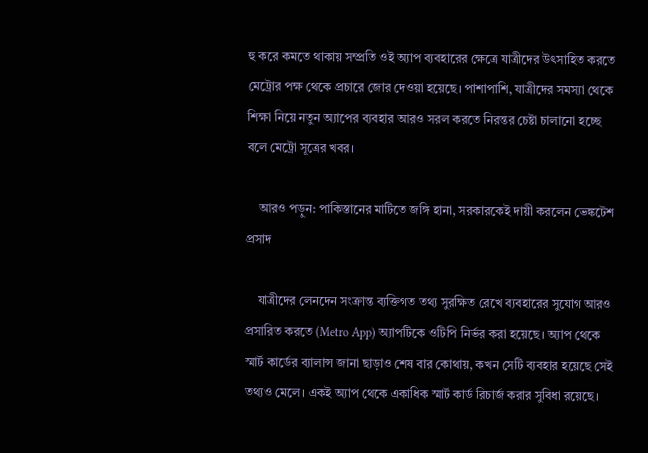হু করে কমতে থাকায় সম্প্রতি ওই অ্যাপ ব্যবহারের ক্ষেত্রে যাত্রীদের উৎসাহিত করতে মেট্রোর পক্ষ থেকে প্রচারে জোর দেওয়া হয়েছে। পাশাপাশি, যাত্রীদের সমস্যা থেকে শিক্ষা নিয়ে নতুন অ্যাপের ব্যবহার আরও সরল করতে নিরন্তর চেষ্টা চালানো হচ্ছে বলে মেট্রো সূত্রের খবর।

    আরও পড়ুন: পাকিস্তানের মাটিতে জঙ্গি হানা, সরকারকেই দায়ী করলেন ভেঙ্কটেশ প্রসাদ

    যাত্রীদের লেনদেন সংক্রান্ত ব্যক্তিগত তথ্য সুরক্ষিত রেখে ব্যবহারের সুযোগ আরও প্রসারিত করতে (Metro App) অ্যাপটিকে ওটিপি নির্ভর করা হয়েছে। অ্যাপ থেকে স্মার্ট কার্ডের ব্যালান্স জানা ছাড়াও শেষ বার কোথায়, কখন সেটি ব্যবহার হয়েছে সেই তথ্যও মেলে। একই অ্যাপ থেকে একাধিক স্মার্ট কার্ড রিচার্জ করার সুবিধা রয়েছে।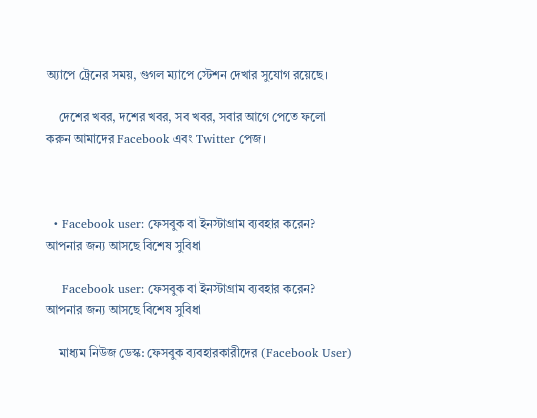অ্যাপে ট্রেনের সময়, গুগল ম্যাপে স্টেশন দেখার সুযোগ রয়েছে।

    দেশের খবর, দশের খবর, সব খবর, সবার আগে পেতে ফলো করুন আমাদের Facebook এবং Twitter পেজ।



  • Facebook user: ফেসবুক বা ইনস্টাগ্রাম ব্যবহার করেন? আপনার জন্য আসছে বিশেষ সুবিধা

    Facebook user: ফেসবুক বা ইনস্টাগ্রাম ব্যবহার করেন? আপনার জন্য আসছে বিশেষ সুবিধা

    মাধ্যম নিউজ ডেস্ক: ফেসবুক ব্যবহারকারীদের (Facebook User)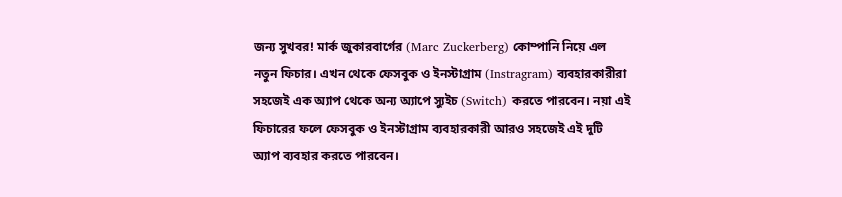জন্য সুখবর! মার্ক জুকারবার্গের (Marc Zuckerberg) কোম্পানি নিয়ে এল নতুন ফিচার। এখন থেকে ফেসবুক ও ইনস্টাগ্রাম (Instragram) ব্যবহারকারীরা সহজেই এক অ্যাপ থেকে অন্য অ্যাপে স্যুইচ (Switch) করতে পারবেন। নয়া এই ফিচারের ফলে ফেসবুক ও ইনস্টাগ্রাম ব্যবহারকারী আরও সহজেই এই দুটি অ্যাপ ব্যবহার করতে পারবেন।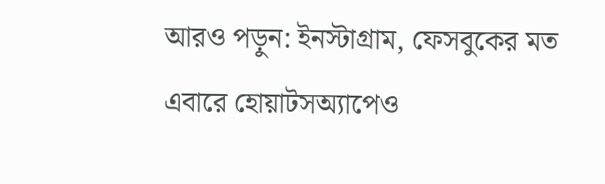আরও পড়ুন: ইনস্টাগ্রাম, ফেসবুকের মত এবারে হোয়াটসঅ্যাপেও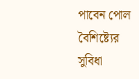পাবেন পোল বৈশিষ্ট্যের সুবিধা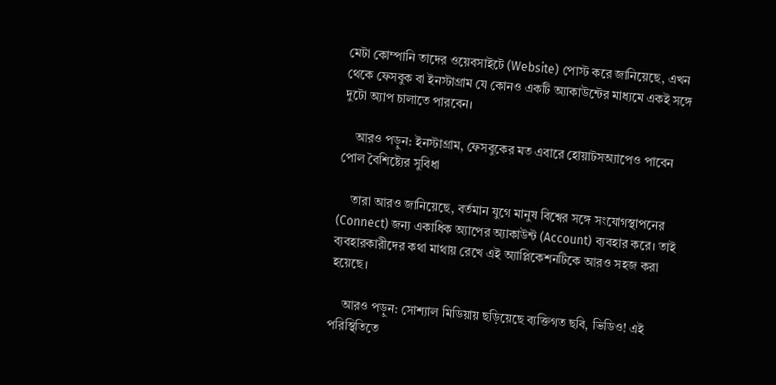মেটা কোম্পানি তাদের ওয়েবসাইটে (Website) পোস্ট করে জানিয়েছে, এখন থেকে ফেসবুক বা ইনস্টাগ্রাম যে কোনও একটি অ্যাকাউন্টের মাধ্যমে একই সঙ্গে দুটো অ্যাপ চালাতে পারবেন।

    আরও পড়ুন: ইনস্টাগ্রাম, ফেসবুকের মত এবারে হোয়াটসঅ্যাপেও পাবেন পোল বৈশিষ্ট্যের সুবিধা

    তারা আরও জানিয়েছে, বর্তমান যুগে মানুষ বিশ্বের সঙ্গে সংযোগস্থাপনের (Connect) জন্য একাধিক অ্যাপের অ্যাকাউন্ট (Account) ব্যবহার করে। তাই ব্যবহারকারীদের কথা মাথায় রেখে এই অ্যাপ্লিকেশনটিকে আরও সহজ করা হয়েছে।

    আরও পড়ুন: সোশ্যাল মিডিয়ায় ছড়িয়েছে ব্যক্তিগত ছবি, ভিডিও! এই পরিস্থিতিতে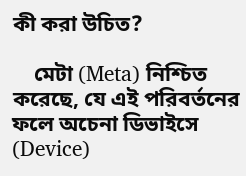কী করা উচিত?

    মেটা (Meta) নিশ্চিত করেছে, যে এই পরিবর্তনের ফলে অচেনা ডিভাইসে (Device)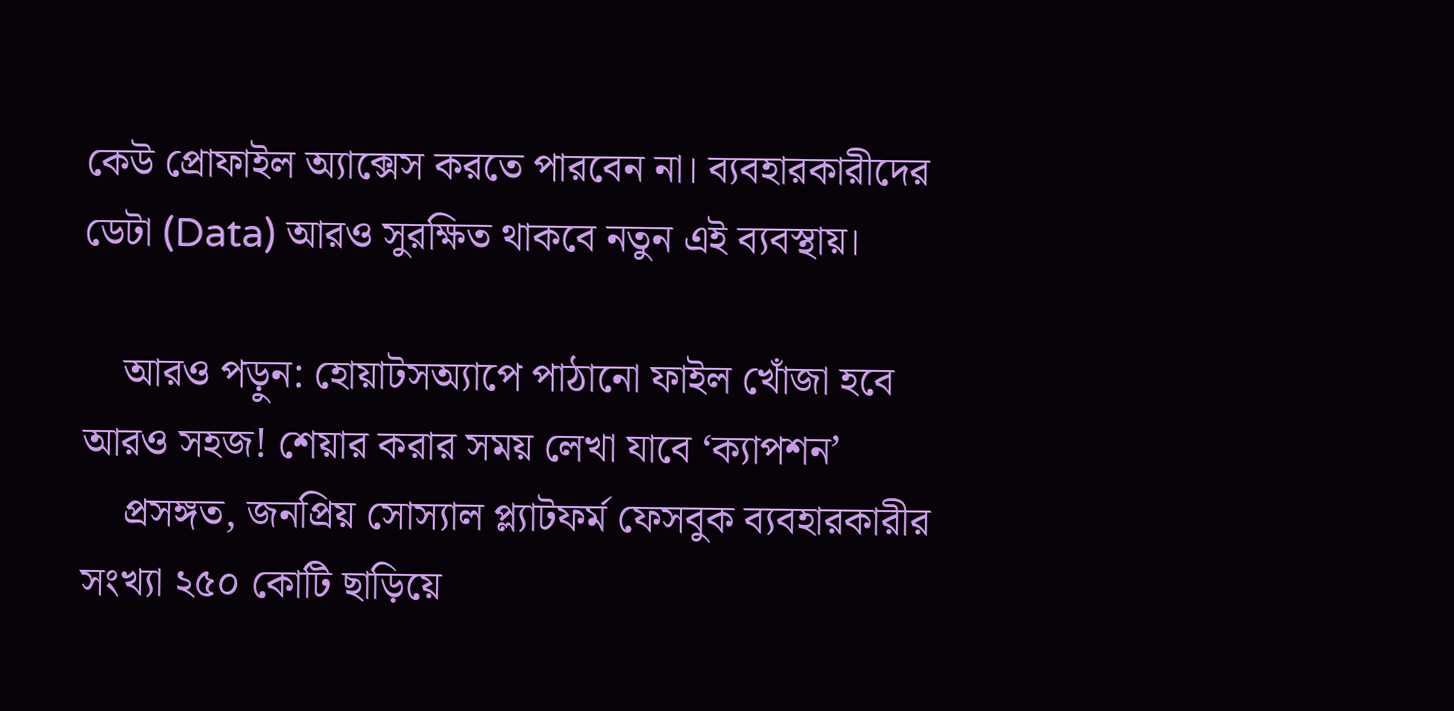কেউ প্রোফাইল অ্যাক্সেস করতে পারবেন না। ব্যবহারকারীদের ডেটা (Data) আরও সুরক্ষিত থাকবে নতুন এই ব্যবস্থায়।

    আরও পড়ুন: হোয়াটসঅ্যাপে পাঠানো ফাইল খোঁজা হবে আরও সহজ! শেয়ার করার সময় লেখা যাবে ‘ক্যাপশন’
    প্রসঙ্গত, জনপ্রিয় সোস্যাল প্ল্যাটফর্ম ফেসবুক ব্যবহারকারীর সংখ্যা ২৫০ কোটি ছাড়িয়ে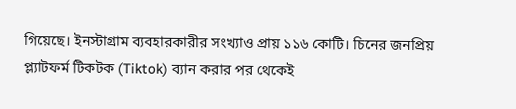গিয়েছে। ইনস্টাগ্রাম ব্যবহারকারীর সংখ্যাও প্রায় ১১৬ কোটি। চিনের জনপ্রিয় প্ল্যাটফর্ম টিকটক (Tiktok) ব্যান করার পর থেকেই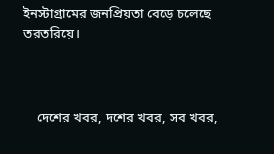ইনস্টাগ্রামের জনপ্রিয়তা বেড়ে চলেছে তরতরিয়ে।



    দেশের খবর, দশের খবর, সব খবর,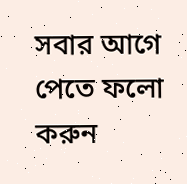সবার আগে পেতে ফলো করুন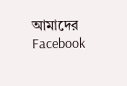আমাদের Facebook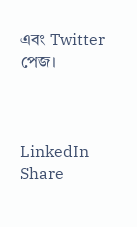এবং Twitter পেজ।



LinkedIn
Share